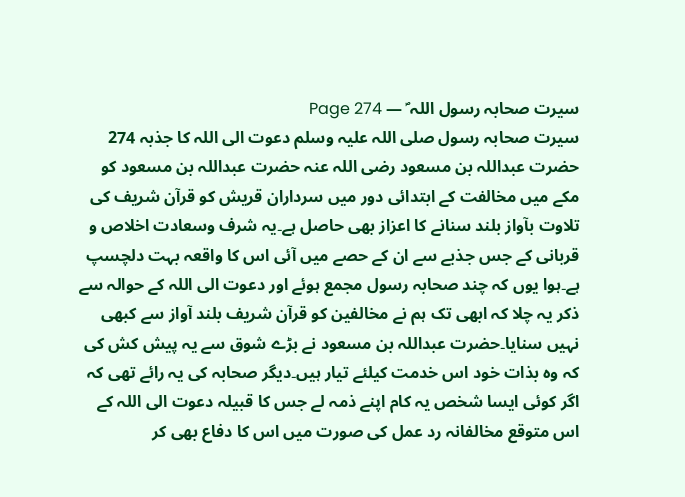سیرت صحابہ رسول اللہ ؐ — Page 274
سیرت صحابہ رسول صلی اللہ علیہ وسلم دعوت الی اللہ کا جذبہ 274 حضرت عبداللہ بن مسعود رضی اللہ عنہ حضرت عبداللہ بن مسعود کو مکے میں مخالفت کے ابتدائی دور میں سرداران قریش کو قرآن شریف کی تلاوت بآواز بلند سنانے کا اعزاز بھی حاصل ہے۔یہ شرف وسعادت اخلاص و قربانی کے جس جذبے سے ان کے حصے میں آئی اس کا واقعہ بہت دلچسپ ہے۔ہوا یوں کہ چند صحابہ رسول مجمع ہوئے اور دعوت الی اللہ کے حوالہ سے ذکر یہ چلا کہ ابھی تک ہم نے مخالفین کو قرآن شریف بلند آواز سے کبھی نہیں سنایا۔حضرت عبداللہ بن مسعود نے بڑے شوق سے یہ پیش کش کی کہ وہ بذات خود اس خدمت کیلئے تیار ہیں۔دیگر صحابہ کی یہ رائے تھی کہ اگر کوئی ایسا شخص یہ کام اپنے ذمہ لے جس کا قبیلہ دعوت الی اللہ کے اس متوقع مخالفانہ رد عمل کی صورت میں اس کا دفاع بھی کر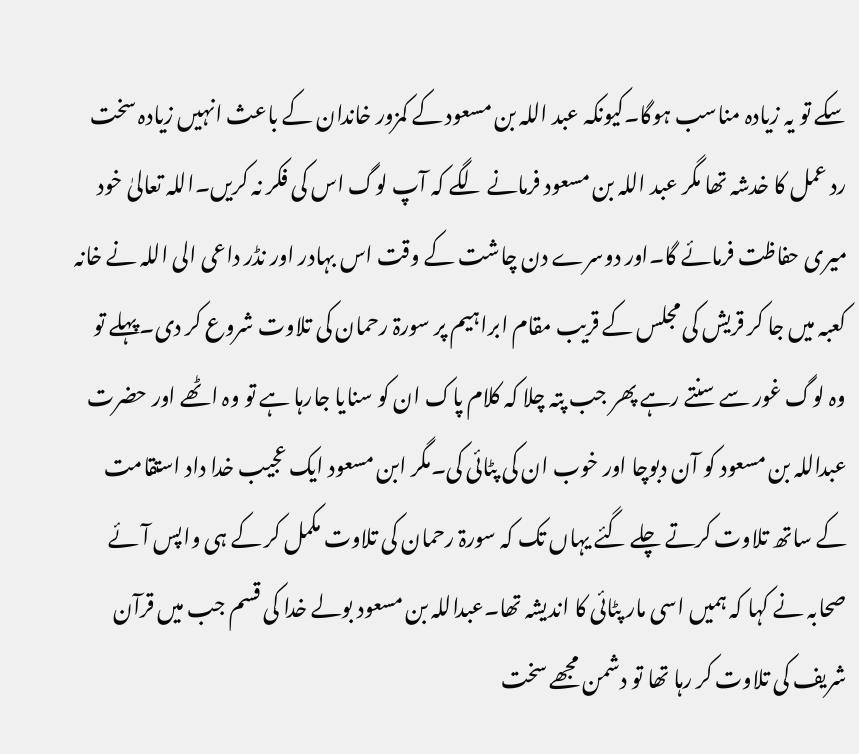سکے تو یہ زیادہ مناسب ہوگا۔کیونکہ عبد اللہ بن مسعود کے کمزور خاندان کے باعث انہیں زیادہ سخت رد عمل کا خدشہ تھا مگر عبد اللہ بن مسعود فرمانے لگے کہ آپ لوگ اس کی فکر نہ کریں۔اللہ تعالیٰ خود میری حفاظت فرمائے گا۔اور دوسرے دن چاشت کے وقت اس بہادر اور نڈر داعی الی اللہ نے خانہ کعبہ میں جا کر قریش کی مجلس کے قریب مقام ابراہیم پر سورۃ رحمان کی تلاوت شروع کر دی۔پہلے تو وہ لوگ غور سے سنتے رہے پھر جب پتہ چلا کہ کلام پاک ان کو سنایا جارہا ہے تو وہ اٹھے اور حضرت عبداللہ بن مسعود کو آن دبوچا اور خوب ان کی پٹائی کی۔مگر ابن مسعود ایک عجیب خدا داد استقامت کے ساتھ تلاوت کرتے چلے گئے یہاں تک کہ سورۃ رحمان کی تلاوت مکمل کر کے ہی واپس آئے صحابہ نے کہا کہ ہمیں اسی مار پٹائی کا اندیشہ تھا۔عبداللہ بن مسعود بولے خدا کی قسم جب میں قرآن شریف کی تلاوت کر رہا تھا تو دشمن مجھے سخت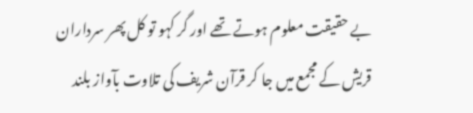بے حقیقت معلوم ہوتے تھے اور گر کہو تو کل پھر سرداران قریش کے مجمع میں جا کر قرآن شریف کی تلاوت بآواز بلند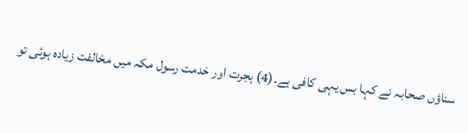سناؤں صحابہ نے کہا بس یہی کافی ہے۔(4) ہجرت اور خدمت رسول مکہ میں مخالفت زیادہ ہوئی تو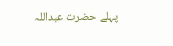پہلے حضرت عبداللہ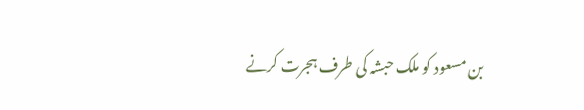بن مسعود کو ملک حبشہ کی طرف ہجرت کرنے